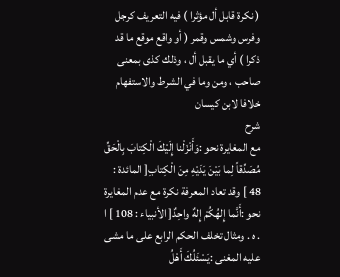( نكرة قابل أل مؤثرا ) فيه التعريف كرجل وفرس وشمس وقمر ( أو واقع موقع ما قد ذكرا ) أي ما يقبل أل ، وذلك كذى بمعنى صاحب ، ومن وما في الشرط والاستفهام خلافا لابن كيسان
شرح
مع المغايرة نحو :وَأَنْزَلْنا إِلَيْكَ الْكِتابَ بِالْحَقِّ مُصَدِّقاً لِما بَيْنَ يَدَيْهِ مِنَ الْكِتابِ[ المائدة : 48 ] وقد تعاد المعرفة نكرة مع عدم المغايرة نحو :أَنَّما إِلهُكُمْ إِلهٌ واحِدٌ[ الأنبياء : 108 ] ا . ه . ومثال تخلف الحكم الرابع على ما مشى عليه المغنى :يَسْئَلُكَ أَهْلُ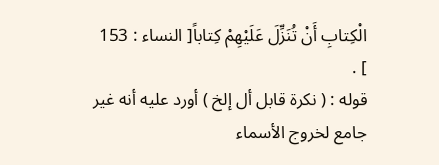الْكِتابِ أَنْ تُنَزِّلَ عَلَيْهِمْ كِتاباً[ النساء : 153 ] .
قوله : ( نكرة قابل أل إلخ ) أورد عليه أنه غير جامع لخروج الأسماء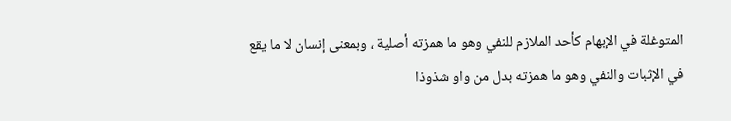المتوغلة في الإبهام كأحد الملازم للنفي وهو ما همزته أصلية ، وبمعنى إنسان لا ما يقع في الإثبات والنفي وهو ما همزته بدل من واو شذوذا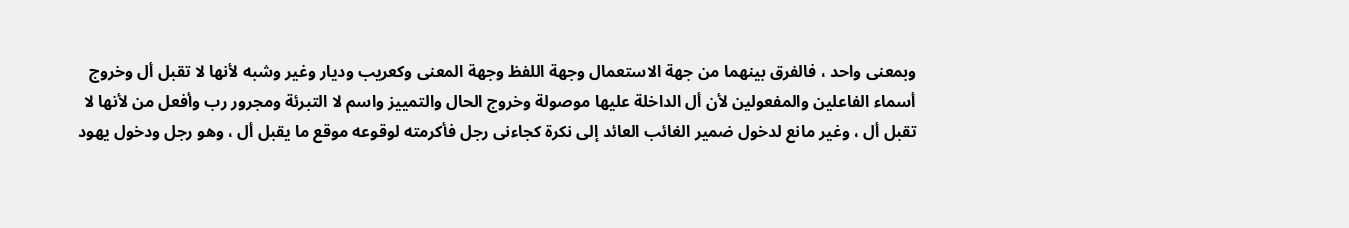وبمعنى واحد ، فالفرق بينهما من جهة الاستعمال وجهة اللفظ وجهة المعنى وكعريب وديار وغير وشبه لأنها لا تقبل أل وخروج أسماء الفاعلين والمفعولين لأن أل الداخلة عليها موصولة وخروج الحال والتمييز واسم لا التبرئة ومجرور رب وأفعل من لأنها لا تقبل أل ، وغير مانع لدخول ضمير الغائب العائد إلى نكرة كجاءنى رجل فأكرمته لوقوعه موقع ما يقبل أل ، وهو رجل ودخول يهود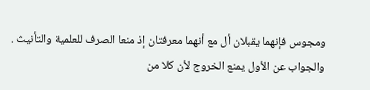ومجوس فإنهما يقبلان أل مع أنهما معرفتان إذ منعا الصرف للعلمية والتأنيث . والجواب عن الأول يمنع الخروج لأن كلا من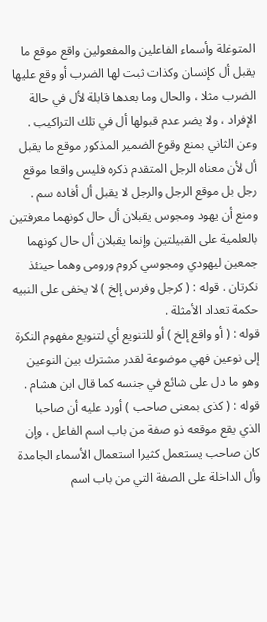المتوغلة وأسماء الفاعلين والمفعولين واقع موقع ما يقبل أل كإنسان وكذات ثبت لها الضرب أو وقع عليها الضرب مثلا ، والحال وما بعدها قابلة لأل في حالة الإفراد ، ولا يضر عدم قبولها أل في تلك التراكيب . وعن الثاني بمنع وقوع الضمير المذكور موقع ما يقبل أل لأن معناه الرجل المتقدم ذكره فليس واقعا موقع رجل بل موقع الرجل والرجل لا يقبل أل أفاده سم . ومنع أن يهود ومجوس يقبلان أل حال كونهما معرفتين بالعلمية على القبيلتين وإنما يقبلان أل حال كونهما جمعين ليهودي ومجوسي كروم ورومى وهما حينئذ نكرتان . قوله : ( كرجل وفرس إلخ ) لا يخفى على النبيه حكمة تعداد الأمثلة .
قوله : ( أو واقع إلخ ) أو للتنويع أي لتنويع مفهوم النكرة إلى نوعين فهي موضوعة لقدر مشترك بين النوعين وهو ما دل على شائع في جنسه كما قال ابن هشام . قوله : ( كذى بمعنى صاحب ) أورد عليه أن صاحبا الذي يقع موقعه ذو صفة من باب اسم الفاعل ، وإن كان صاحب يستعمل كثيرا استعمال الأسماء الجامدة وأل الداخلة على الصفة التي من باب اسم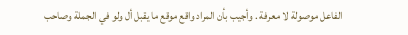الفاعل موصولة لا معرفة . وأجيب بأن المراد واقع موقع ما يقبل أل ولو في الجملة وصاحب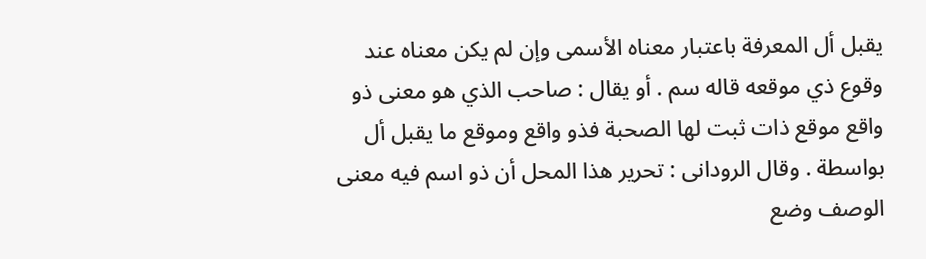يقبل أل المعرفة باعتبار معناه الأسمى وإن لم يكن معناه عند وقوع ذي موقعه قاله سم . أو يقال : صاحب الذي هو معنى ذو واقع موقع ذات ثبت لها الصحبة فذو واقع وموقع ما يقبل أل بواسطة . وقال الرودانى : تحرير هذا المحل أن ذو اسم فيه معنى الوصف وضع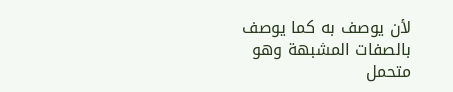لأن يوصف به كما يوصف بالصفات المشبهة وهو متحمل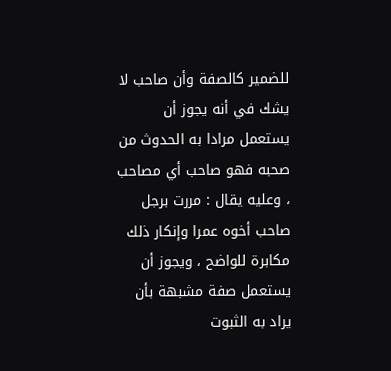للضمير كالصفة وأن صاحب لا يشك في أنه يجوز أن يستعمل مرادا به الحدوث من صحبه فهو صاحب أي مصاحب ، وعليه يقال : مررت برجل صاحب أخوه عمرا وإنكار ذلك مكابرة للواضح ، ويجوز أن يستعمل صفة مشبهة بأن يراد به الثبوت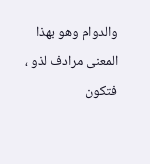والدوام وهو بهذا المعنى مرادف لذو ، فتكون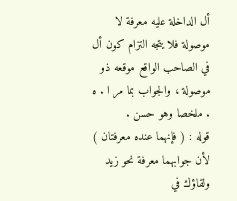أل الداخلة عليه معرفة لا موصولة فلا يتجه التزام كون أل في الصاحب الواقع موقعه ذو موصولة ، والجواب بما مر ا . ه . ملخصا وهو حسن .
قوله : ( فإنهما عنده معرفتان ) لأن جوابهما معرفة نحو زيد ولقاؤك في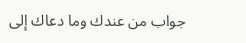جواب من عندك وما دعاك إلى